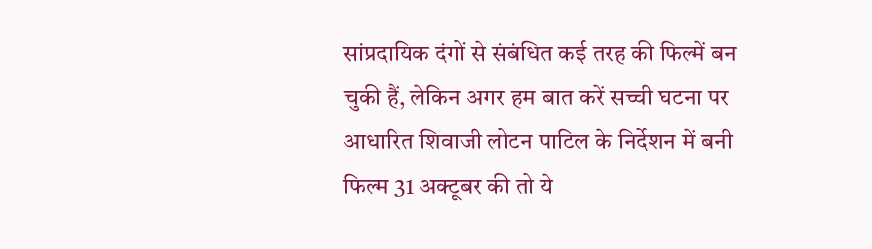सांप्रदायिक दंगों से संबंधित कई तरह की फिल्में बन चुकी हैं, लेकिन अगर हम बात करें सच्ची घटना पर आधारित शिवाजी लोटन पाटिल के निर्देशन में बनी फिल्म 31 अक्टूबर की तो ये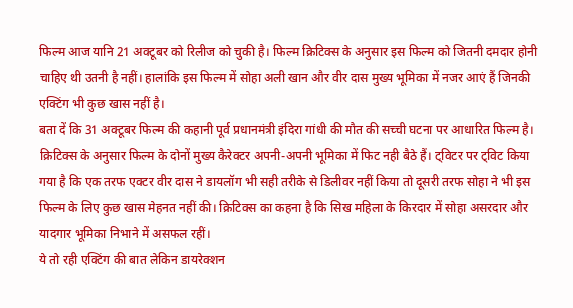फिल्म आज यानि 21 अक्टूबर को रिलीज को चुकी है। फिल्म क्रिटिक्स के अनुसार इस फिल्म को जितनी दमदार होनी चाहिए थी उतनी है नहीं। हालांकि इस फिल्म में सोहा अली खान और वीर दास मुख्य भूमिका में नजर आएं हैं जिनकी एक्टिंग भी कुछ खास नहीं है।
बता दें कि 31 अक्टूबर फिल्म की कहानी पूर्व प्रधानमंत्री इंदिरा गांधी की मौत की सच्ची घटना पर आधारित फिल्म है। क्रिटिक्स के अनुसार फिल्म के दोनों मुख्य कैरेक्टर अपनी-अपनी भूमिका में फिट नही बैठे हैं। ट्विटर पर ट्विट किया गया है कि एक तरफ एक्टर वीर दास ने डायलॉग भी सही तरीके से डिलीवर नहीं किया तो दूसरी तरफ सोहा ने भी इस फिल्म के लिए कुछ खास मेहनत नहीं की। क्रिटिक्स का कहना है कि सिख महिला के किरदार में सोहा असरदार और यादगार भूमिका निभाने में असफल रहीं।
ये तो रही एक्टिंग की बात लेकिन डायरेक्शन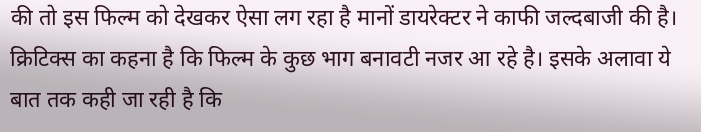की तो इस फिल्म को देखकर ऐसा लग रहा है मानों डायरेक्टर ने काफी जल्दबाजी की है। क्रिटिक्स का कहना है कि फिल्म के कुछ भाग बनावटी नजर आ रहे है। इसके अलावा ये बात तक कही जा रही है कि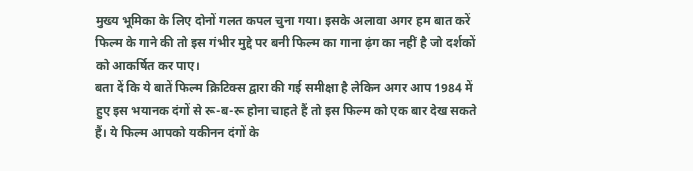मुख्य भूमिका के लिए दोनों गलत कपल चुना गया। इसके अलावा अगर हम बात करें फिल्म के गाने की तो इस गंभीर मुद्दे पर बनी फिल्म का गाना ढ़ंग का नहीं है जो दर्शकों को आकर्षित कर पाए।
बता दें कि ये बातें फिल्म क्रिटिक्स द्वारा की गई समीक्षा है लेकिन अगर आप 1984 में हुए इस भयानक दंगों से रू-ब-रू होना चाहते हैं तो इस फिल्म को एक बार देख सकते हैं। ये फिल्म आपको यकीनन दंगों के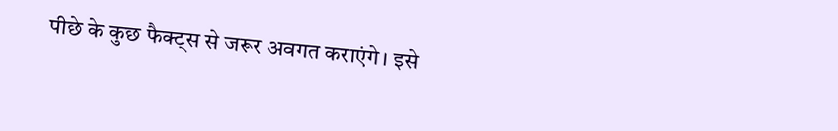पीछे के कुछ फैक्ट्स से जरूर अवगत कराएंगे। इसे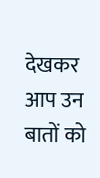देखकर आप उन बातों को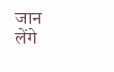जान लेंगे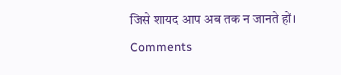जिसे शायद आप अब तक न जानते हों।
Comments